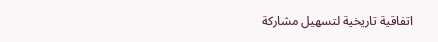اتفاقية تاريخية لتسهيل مشاركة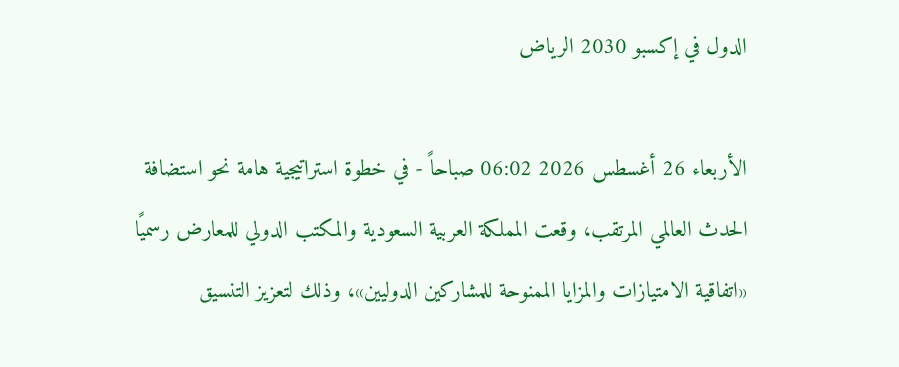الدول في إكسبو 2030 الرياض

الأربعاء 26 أغسطس 2026 06:02 صباحاً - في خطوة استراتيجية هامة نحو استضافة الحدث العالمي المرتقب، وقعت المملكة العربية السعودية والمكتب الدولي للمعارض رسميًا «اتفاقية الامتيازات والمزايا الممنوحة للمشاركين الدوليين»، وذلك لتعزيز التنسيق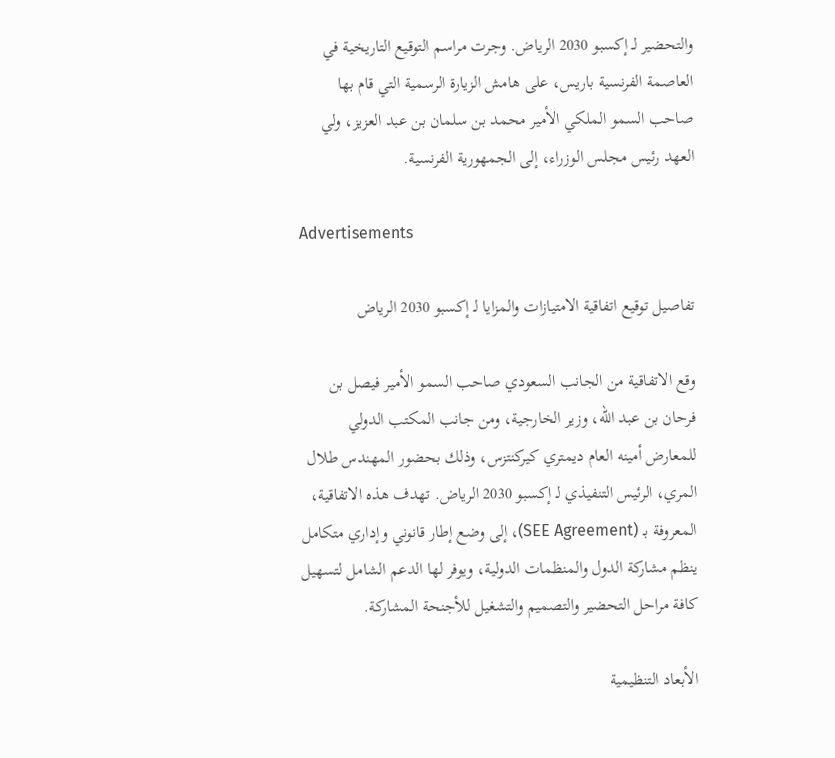والتحضير لـ إكسبو 2030 الرياض. وجرت مراسم التوقيع التاريخية في العاصمة الفرنسية باريس، على هامش الزيارة الرسمية التي قام بها صاحب السمو الملكي الأمير محمد بن سلمان بن عبد العزيز، ولي العهد رئيس مجلس الوزراء، إلى الجمهورية الفرنسية.

Advertisements

تفاصيل توقيع اتفاقية الامتيازات والمزايا لـ إكسبو 2030 الرياض

وقع الاتفاقية من الجانب السعودي صاحب السمو الأمير فيصل بن فرحان بن عبد الله، وزير الخارجية، ومن جانب المكتب الدولي للمعارض أمينه العام ديمتري كيركنتزس، وذلك بحضور المهندس طلال المري، الرئيس التنفيذي لـ إكسبو 2030 الرياض. تهدف هذه الاتفاقية، المعروفة بـ (SEE Agreement)، إلى وضع إطار قانوني وإداري متكامل ينظم مشاركة الدول والمنظمات الدولية، ويوفر لها الدعم الشامل لتسهيل كافة مراحل التحضير والتصميم والتشغيل للأجنحة المشاركة.

الأبعاد التنظيمية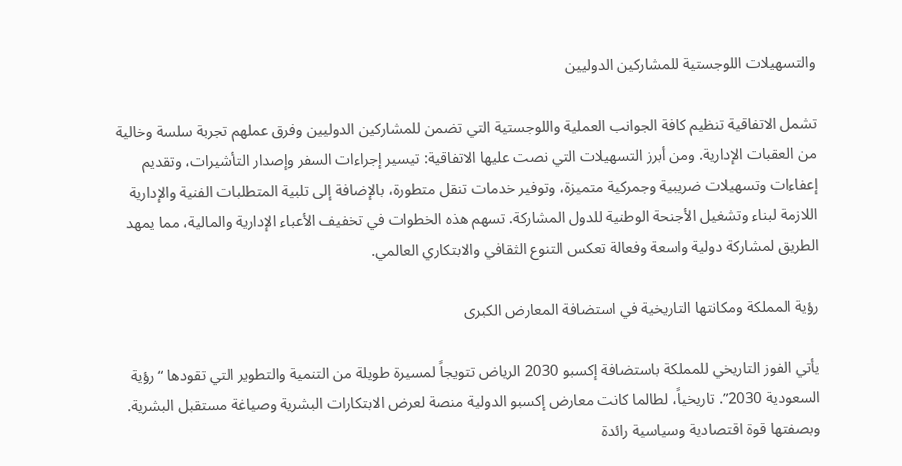والتسهيلات اللوجستية للمشاركين الدوليين

تشمل الاتفاقية تنظيم كافة الجوانب العملية واللوجستية التي تضمن للمشاركين الدوليين وفرق عملهم تجربة سلسة وخالية من العقبات الإدارية. ومن أبرز التسهيلات التي نصت عليها الاتفاقية: تيسير إجراءات السفر وإصدار التأشيرات، وتقديم إعفاءات وتسهيلات ضريبية وجمركية متميزة، وتوفير خدمات تنقل متطورة، بالإضافة إلى تلبية المتطلبات الفنية والإدارية اللازمة لبناء وتشغيل الأجنحة الوطنية للدول المشاركة. تسهم هذه الخطوات في تخفيف الأعباء الإدارية والمالية، مما يمهد الطريق لمشاركة دولية واسعة وفعالة تعكس التنوع الثقافي والابتكاري العالمي.

رؤية المملكة ومكانتها التاريخية في استضافة المعارض الكبرى

يأتي الفوز التاريخي للمملكة باستضافة إكسبو 2030 الرياض تتويجاً لمسيرة طويلة من التنمية والتطوير التي تقودها “رؤية السعودية 2030”. تاريخياً، لطالما كانت معارض إكسبو الدولية منصة لعرض الابتكارات البشرية وصياغة مستقبل البشرية. وبصفتها قوة اقتصادية وسياسية رائدة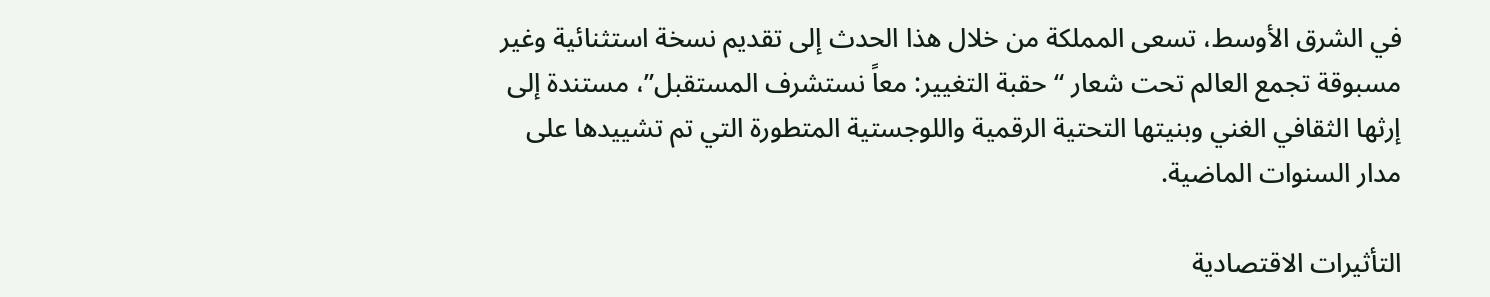في الشرق الأوسط، تسعى المملكة من خلال هذا الحدث إلى تقديم نسخة استثنائية وغير مسبوقة تجمع العالم تحت شعار “حقبة التغيير: معاً نستشرف المستقبل”، مستندة إلى إرثها الثقافي الغني وبنيتها التحتية الرقمية واللوجستية المتطورة التي تم تشييدها على مدار السنوات الماضية.

التأثيرات الاقتصادية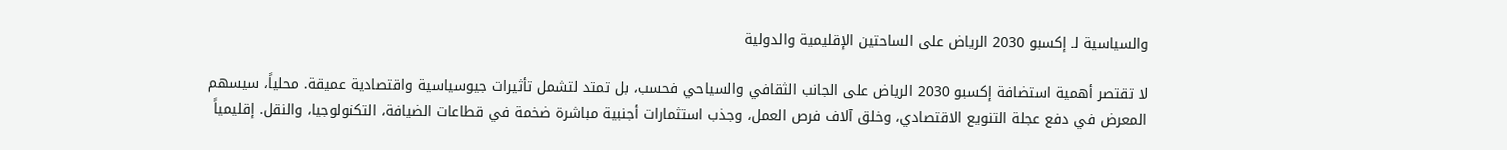والسياسية لـ إكسبو 2030 الرياض على الساحتين الإقليمية والدولية

لا تقتصر أهمية استضافة إكسبو 2030 الرياض على الجانب الثقافي والسياحي فحسب، بل تمتد لتشمل تأثيرات جيوسياسية واقتصادية عميقة. محلياً، سيسهم المعرض في دفع عجلة التنويع الاقتصادي، وخلق آلاف فرص العمل، وجذب استثمارات أجنبية مباشرة ضخمة في قطاعات الضيافة، التكنولوجيا، والنقل. إقليمياً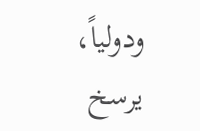ودولياً، يرسخ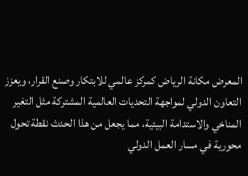المعرض مكانة الرياض كمركز عالمي للابتكار وصنع القرار، ويعزز التعاون الدولي لمواجهة التحديات العالمية المشتركة مثل التغير المناخي والاستدامة البيئية، مما يجعل من هذا الحدث نقطة تحول محورية في مسار العمل الدولي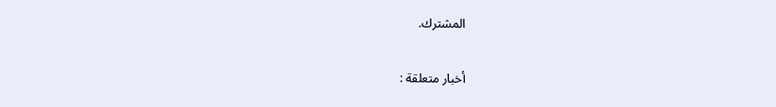المشترك.

أخبار متعلقة :